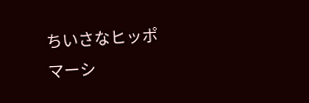ちいさなヒッポ
マーシ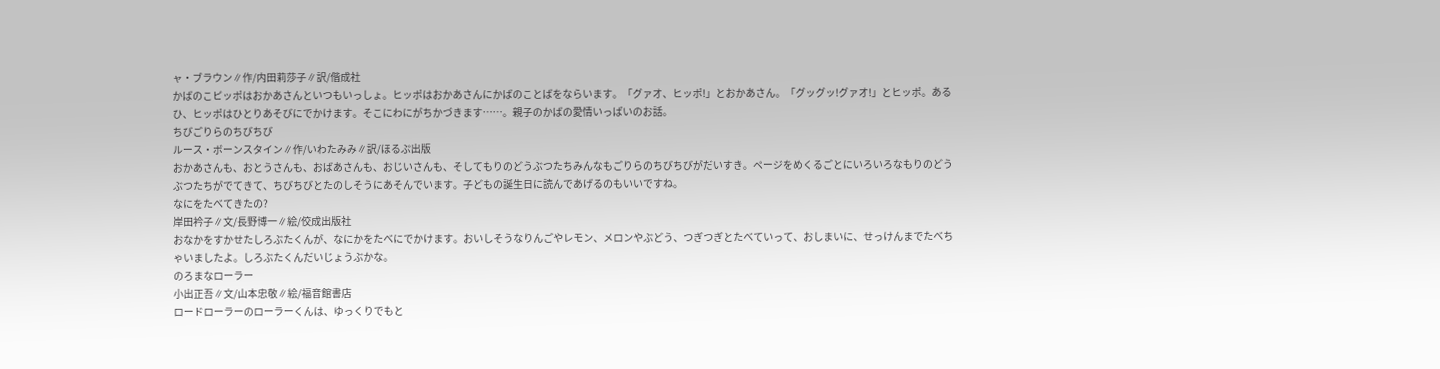ャ・ブラウン∥作/内田莉莎子∥訳/偕成社
かばのこピッポはおかあさんといつもいっしょ。ヒッポはおかあさんにかばのことばをならいます。「グァオ、ヒッポ!」とおかあさん。「グッグッ!グァオ!」とヒッポ。あるひ、ヒッポはひとりあそびにでかけます。そこにわにがちかづきます……。親子のかばの愛情いっぱいのお話。
ちびごりらのちびちび
ルース・ボーンスタイン∥作/いわたみみ∥訳/ほるぷ出版
おかあさんも、おとうさんも、おばあさんも、おじいさんも、そしてもりのどうぶつたちみんなもごりらのちびちびがだいすき。ページをめくるごとにいろいろなもりのどうぶつたちがでてきて、ちびちびとたのしそうにあそんでいます。子どもの誕生日に読んであげるのもいいですね。
なにをたべてきたの?
岸田衿子∥文/長野博一∥絵/佼成出版社
おなかをすかせたしろぶたくんが、なにかをたべにでかけます。おいしそうなりんごやレモン、メロンやぶどう、つぎつぎとたべていって、おしまいに、せっけんまでたべちゃいましたよ。しろぶたくんだいじょうぶかな。
のろまなローラー
小出正吾∥文/山本忠敬∥絵/福音館書店
ロードローラーのローラーくんは、ゆっくりでもと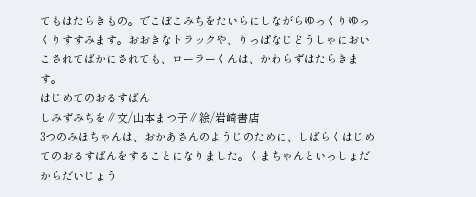てもはたらきもの。でこぼこみちをたいらにしながらゆっくりゆっくりすすみます。おおきなトラックや、りっぱなじどうしゃにおいこされてばかにされても、ローラーくんは、かわらずはたらきます。
はじめてのおるすばん
しみずみちを∥文/山本まつ子∥絵/岩崎書店
3つのみほちゃんは、おかあさんのようじのために、しばらくはじめてのおるすばんをすることになりました。くまちゃんといっしょだからだいじょう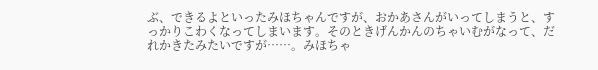ぶ、できるよといったみほちゃんですが、おかあさんがいってしまうと、すっかりこわくなってしまいます。そのときげんかんのちゃいむがなって、だれかきたみたいですが……。みほちゃ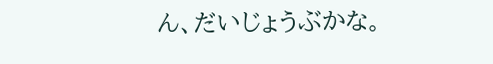ん、だいじょうぶかな。